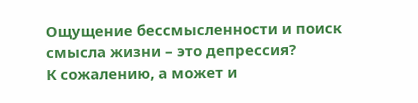Ощущение бессмысленности и поиск смысла жизни – это депрессия?
К сожалению, а может и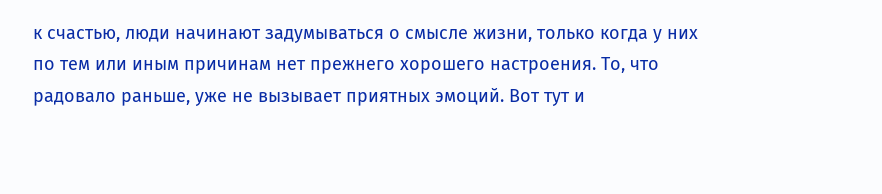к счастью, люди начинают задумываться о смысле жизни, только когда у них по тем или иным причинам нет прежнего хорошего настроения. То, что радовало раньше, уже не вызывает приятных эмоций. Вот тут и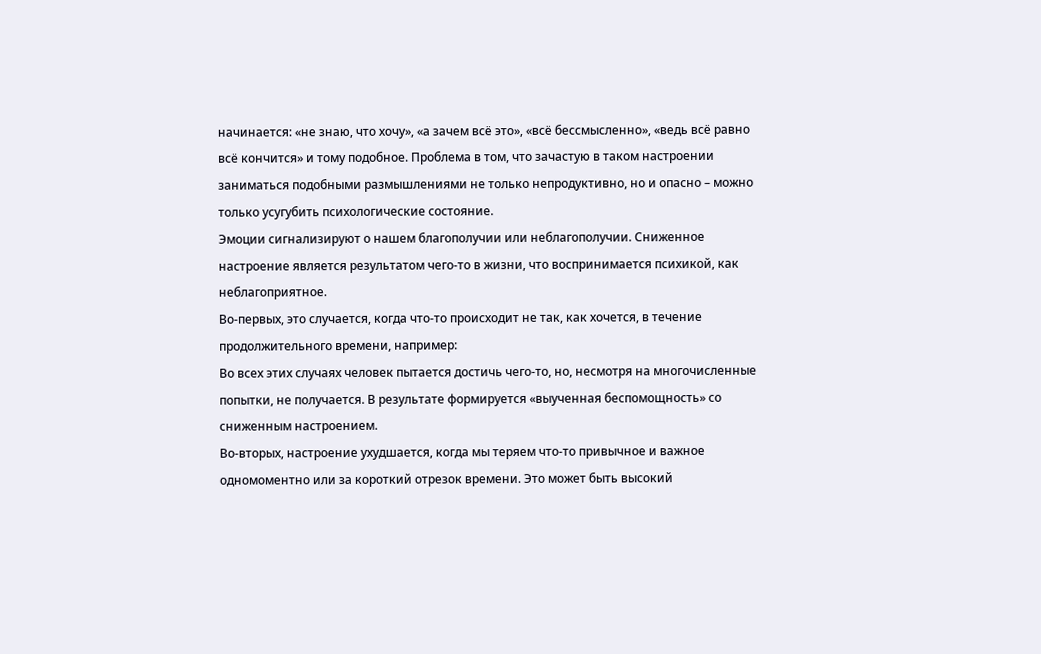начинается: «не знаю, что хочу», «а зачем всё это», «всё бессмысленно», «ведь всё равно всё кончится» и тому подобное. Проблема в том, что зачастую в таком настроении заниматься подобными размышлениями не только непродуктивно, но и опасно – можно только усугубить психологические состояние.
Эмоции сигнализируют о нашем благополучии или неблагополучии. Сниженное настроение является результатом чего-то в жизни, что воспринимается психикой, как неблагоприятное.
Во-первых, это случается, когда что-то происходит не так, как хочется, в течение продолжительного времени, например:
Во всех этих случаях человек пытается достичь чего-то, но, несмотря на многочисленные попытки, не получается. В результате формируется «выученная беспомощность» со сниженным настроением.
Во-вторых, настроение ухудшается, когда мы теряем что-то привычное и важное одномоментно или за короткий отрезок времени. Это может быть высокий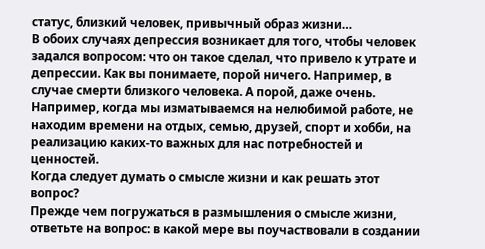статус, близкий человек, привычный образ жизни…
В обоих случаях депрессия возникает для того, чтобы человек задался вопросом: что он такое сделал, что привело к утрате и депрессии. Как вы понимаете, порой ничего. Например, в случае смерти близкого человека. А порой, даже очень. Например, когда мы изматываемся на нелюбимой работе, не находим времени на отдых, семью, друзей, спорт и хобби, на реализацию каких-то важных для нас потребностей и ценностей.
Когда следует думать о смысле жизни и как решать этот вопрос?
Прежде чем погружаться в размышления о смысле жизни, ответьте на вопрос: в какой мере вы поучаствовали в создании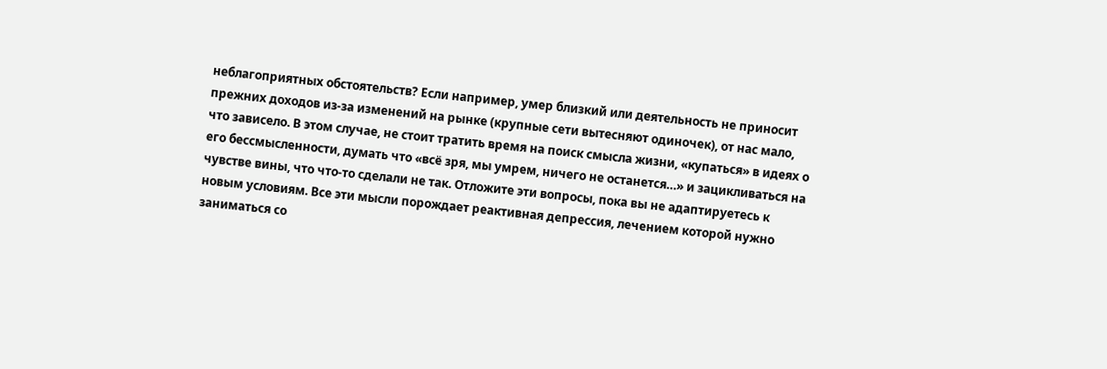неблагоприятных обстоятельств? Если например, умер близкий или деятельность не приносит прежних доходов из-за изменений на рынке (крупные сети вытесняют одиночек), от нас мало, что зависело. В этом случае, не стоит тратить время на поиск смысла жизни, «купаться» в идеях о его бессмысленности, думать что «всё зря, мы умрем, ничего не останется…» и зацикливаться на чувстве вины, что что-то сделали не так. Отложите эти вопросы, пока вы не адаптируетесь к новым условиям. Все эти мысли порождает реактивная депрессия, лечением которой нужно заниматься со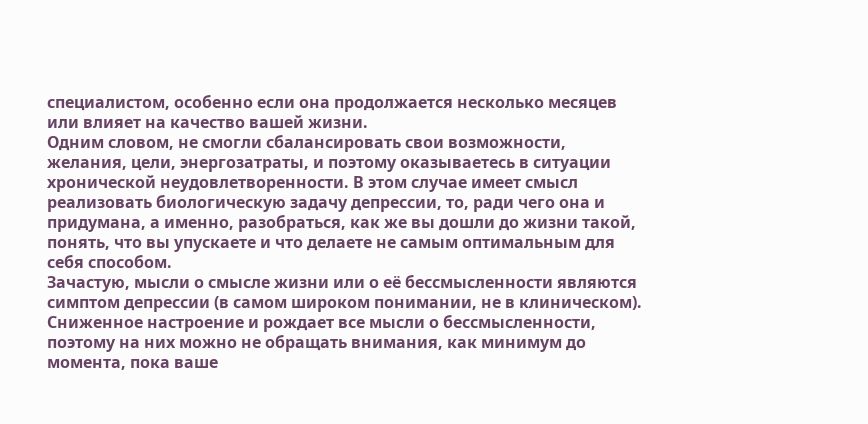специалистом, особенно если она продолжается несколько месяцев или влияет на качество вашей жизни.
Одним словом, не смогли сбалансировать свои возможности, желания, цели, энергозатраты, и поэтому оказываетесь в ситуации хронической неудовлетворенности. В этом случае имеет смысл реализовать биологическую задачу депрессии, то, ради чего она и придумана, а именно, разобраться, как же вы дошли до жизни такой, понять, что вы упускаете и что делаете не самым оптимальным для себя способом.
Зачастую, мысли о смысле жизни или о её бессмысленности являются симптом депрессии (в самом широком понимании, не в клиническом). Сниженное настроение и рождает все мысли о бессмысленности, поэтому на них можно не обращать внимания, как минимум до момента, пока ваше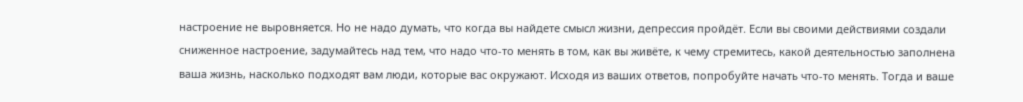настроение не выровняется. Но не надо думать, что когда вы найдете смысл жизни, депрессия пройдёт. Если вы своими действиями создали сниженное настроение, задумайтесь над тем, что надо что-то менять в том, как вы живёте, к чему стремитесь, какой деятельностью заполнена ваша жизнь, насколько подходят вам люди, которые вас окружают. Исходя из ваших ответов, попробуйте начать что-то менять. Тогда и ваше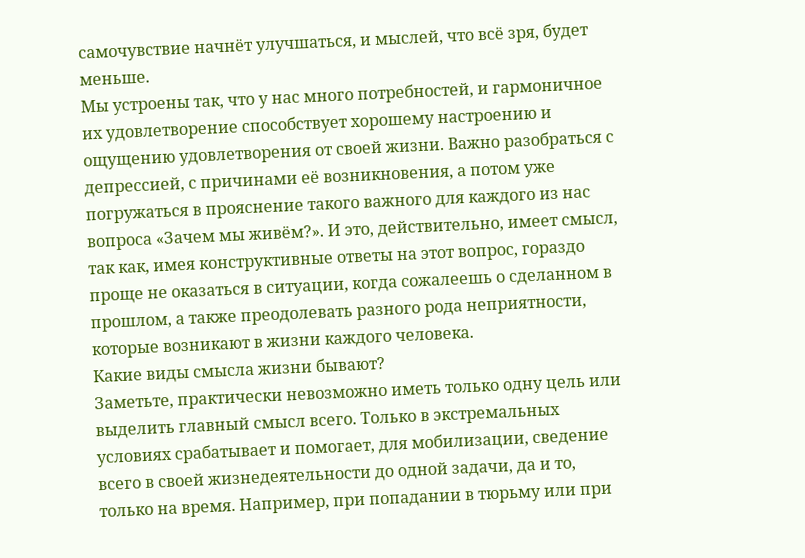самочувствие начнёт улучшаться, и мыслей, что всё зря, будет меньше.
Мы устроены так, что у нас много потребностей, и гармоничное их удовлетворение способствует хорошему настроению и ощущению удовлетворения от своей жизни. Важно разобраться с депрессией, с причинами её возникновения, а потом уже погружаться в прояснение такого важного для каждого из нас вопроса «Зачем мы живём?». И это, действительно, имеет смысл, так как, имея конструктивные ответы на этот вопрос, гораздо проще не оказаться в ситуации, когда сожалеешь о сделанном в прошлом, а также преодолевать разного рода неприятности, которые возникают в жизни каждого человека.
Какие виды смысла жизни бывают?
Заметьте, практически невозможно иметь только одну цель или выделить главный смысл всего. Только в экстремальных условиях срабатывает и помогает, для мобилизации, сведение всего в своей жизнедеятельности до одной задачи, да и то, только на время. Например, при попадании в тюрьму или при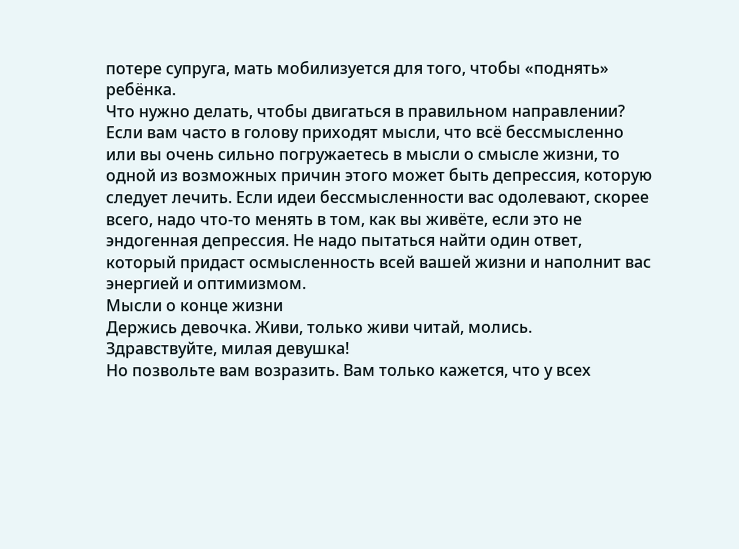потере супруга, мать мобилизуется для того, чтобы «поднять» ребёнка.
Что нужно делать, чтобы двигаться в правильном направлении?
Если вам часто в голову приходят мысли, что всё бессмысленно или вы очень сильно погружаетесь в мысли о смысле жизни, то одной из возможных причин этого может быть депрессия, которую следует лечить. Если идеи бессмысленности вас одолевают, скорее всего, надо что-то менять в том, как вы живёте, если это не эндогенная депрессия. Не надо пытаться найти один ответ, который придаст осмысленность всей вашей жизни и наполнит вас энергией и оптимизмом.
Мысли о конце жизни
Держись девочка. Живи, только живи читай, молись.
Здравствуйте, милая девушка!
Но позвольте вам возразить. Вам только кажется, что у всех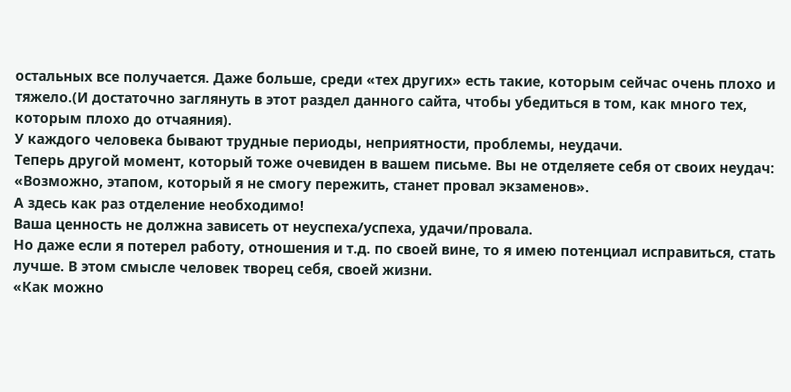остальных все получается. Даже больше, среди «тех других» есть такие, которым сейчас очень плохо и тяжело.(И достаточно заглянуть в этот раздел данного сайта, чтобы убедиться в том, как много тех, которым плохо до отчаяния).
У каждого человека бывают трудные периоды, неприятности, проблемы, неудачи.
Теперь другой момент, который тоже очевиден в вашем письме. Вы не отделяете себя от своих неудач:
«Возможно, этапом, который я не смогу пережить, станет провал экзаменов».
А здесь как раз отделение необходимо!
Ваша ценность не должна зависеть от неуспеха/успеха, удачи/провала.
Но даже если я потерел работу, отношения и т.д. по своей вине, то я имею потенциал исправиться, стать лучше. В этом смысле человек творец себя, своей жизни.
«Как можно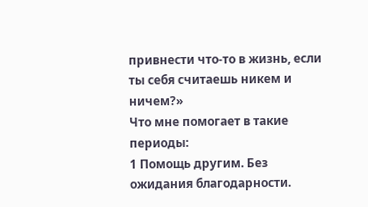привнести что-то в жизнь, если ты себя считаешь никем и ничем?»
Что мне помогает в такие периоды:
1 Помощь другим. Без ожидания благодарности.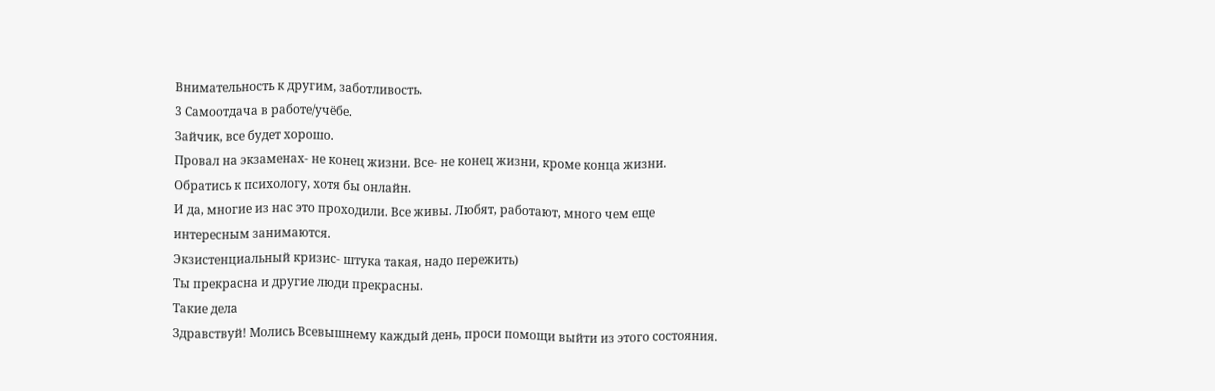Внимательность к другим, заботливость.
3 Самоотдача в работе/учёбе.
Зайчик, все будет хорошо.
Провал на экзаменах- не конец жизни. Все- не конец жизни, кроме конца жизни.
Обратись к психологу, хотя бы онлайн.
И да, многие из нас это проходили. Все живы. Любят, работают, много чем еще интересным занимаются.
Экзистенциальный кризис- штука такая, надо пережить)
Ты прекрасна и другие люди прекрасны.
Такие дела
Здравствуй! Молись Всевышнему каждый день, проси помощи выйти из этого состояния.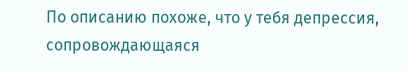По описанию похоже, что у тебя депрессия, сопровождающаяся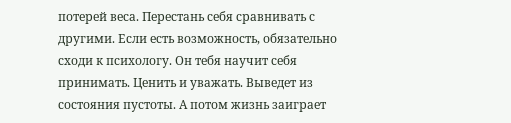потерей веса. Перестань себя сравнивать с другими. Если есть возможность, обязательно сходи к психологу. Он тебя научит себя принимать. Ценить и уважать. Выведет из состояния пустоты. А потом жизнь заиграет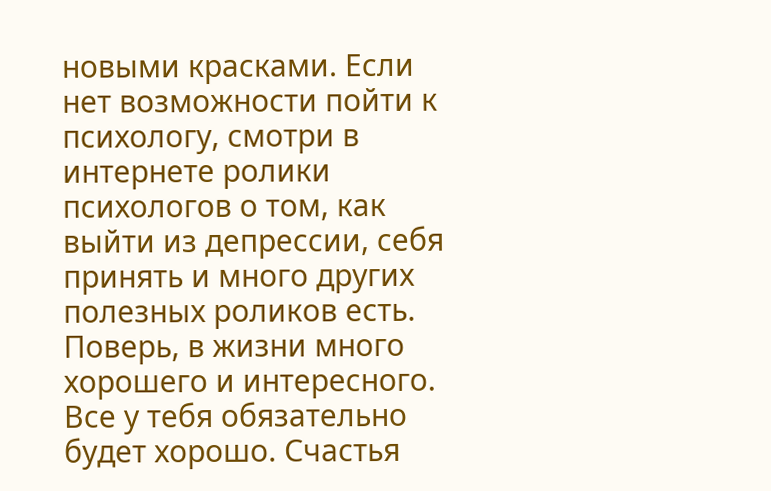новыми красками. Если нет возможности пойти к психологу, смотри в интернете ролики психологов о том, как выйти из депрессии, себя принять и много других полезных роликов есть. Поверь, в жизни много хорошего и интересного. Все у тебя обязательно будет хорошо. Счастья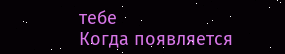тебе
Когда появляется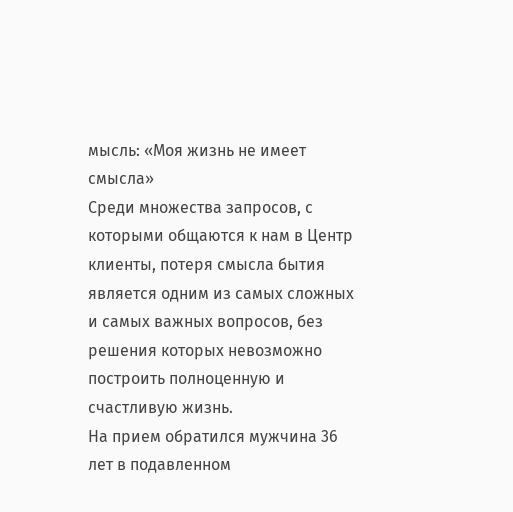мысль: «Моя жизнь не имеет смысла»
Среди множества запросов, с которыми общаются к нам в Центр клиенты, потеря смысла бытия является одним из самых сложных и самых важных вопросов, без решения которых невозможно построить полноценную и счастливую жизнь.
На прием обратился мужчина 36 лет в подавленном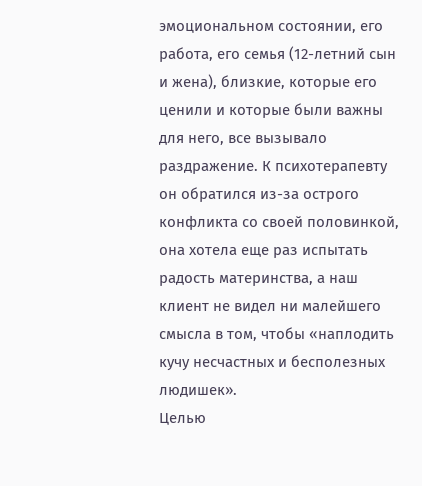эмоциональном состоянии, его работа, его семья (12-летний сын и жена), близкие, которые его ценили и которые были важны для него, все вызывало раздражение. К психотерапевту он обратился из-за острого конфликта со своей половинкой, она хотела еще раз испытать радость материнства, а наш клиент не видел ни малейшего смысла в том, чтобы «наплодить кучу несчастных и бесполезных людишек».
Целью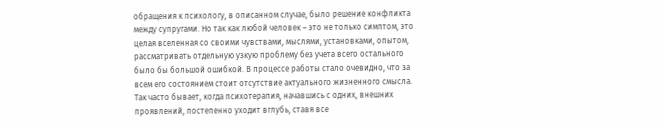обращения к психологу, в описанном случае, было решение конфликта между супругами. Но так как любой человек – это не только симптом, это целая вселенная со своими чувствами, мыслями, установками, опытом, рассматривать отдельную узкую проблему без учета всего остального было бы большой ошибкой. В процессе работы стало очевидно, что за всем его состоянием стоит отсутствие актуального жизненного смысла.
Так часто бывает, когда психотерапия, начавшись с одних, внешних проявлений, постепенно уходит вглубь, ставя все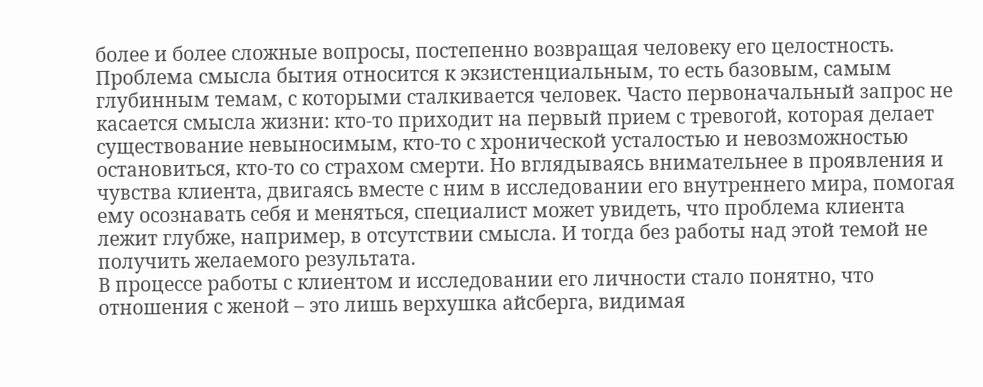более и более сложные вопросы, постепенно возвращая человеку его целостность. Проблема смысла бытия относится к экзистенциальным, то есть базовым, самым глубинным темам, с которыми сталкивается человек. Часто первоначальный запрос не касается смысла жизни: кто-то приходит на первый прием с тревогой, которая делает существование невыносимым, кто-то с хронической усталостью и невозможностью остановиться, кто-то со страхом смерти. Но вглядываясь внимательнее в проявления и чувства клиента, двигаясь вместе с ним в исследовании его внутреннего мира, помогая ему осознавать себя и меняться, специалист может увидеть, что проблема клиента лежит глубже, например, в отсутствии смысла. И тогда без работы над этой темой не получить желаемого результата.
В процессе работы с клиентом и исследовании его личности стало понятно, что отношения с женой – это лишь верхушка айсберга, видимая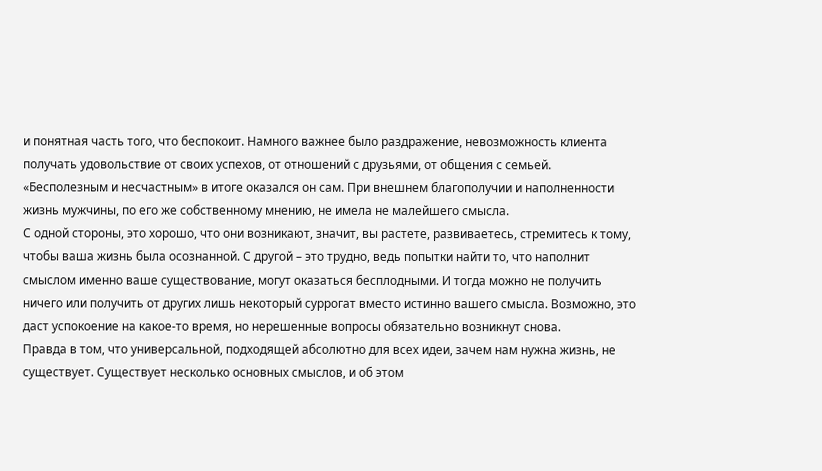и понятная часть того, что беспокоит. Намного важнее было раздражение, невозможность клиента получать удовольствие от своих успехов, от отношений с друзьями, от общения с семьей. «Бесполезным и несчастным» в итоге оказался он сам. При внешнем благополучии и наполненности жизнь мужчины, по его же собственному мнению, не имела не малейшего смысла.
С одной стороны, это хорошо, что они возникают, значит, вы растете, развиваетесь, стремитесь к тому, чтобы ваша жизнь была осознанной. С другой – это трудно, ведь попытки найти то, что наполнит смыслом именно ваше существование, могут оказаться бесплодными. И тогда можно не получить ничего или получить от других лишь некоторый суррогат вместо истинно вашего смысла. Возможно, это даст успокоение на какое-то время, но нерешенные вопросы обязательно возникнут снова.
Правда в том, что универсальной, подходящей абсолютно для всех идеи, зачем нам нужна жизнь, не существует. Существует несколько основных смыслов, и об этом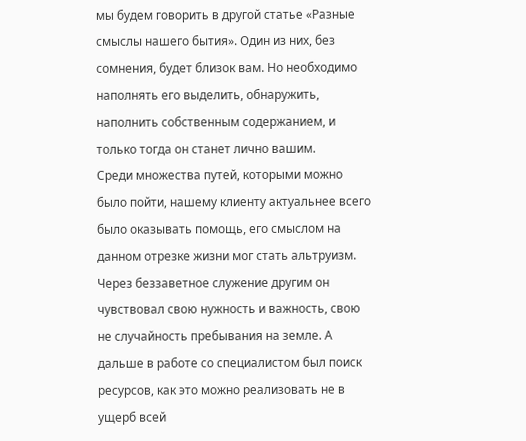мы будем говорить в другой статье «Разные смыслы нашего бытия». Один из них, без сомнения, будет близок вам. Но необходимо наполнять его выделить, обнаружить, наполнить собственным содержанием, и только тогда он станет лично вашим.
Среди множества путей, которыми можно было пойти, нашему клиенту актуальнее всего было оказывать помощь, его смыслом на данном отрезке жизни мог стать альтруизм. Через беззаветное служение другим он чувствовал свою нужность и важность, свою не случайность пребывания на земле. А дальше в работе со специалистом был поиск ресурсов, как это можно реализовать не в ущерб всей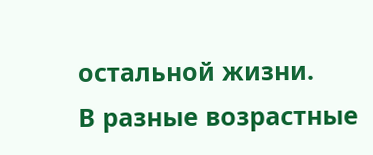остальной жизни.
В разные возрастные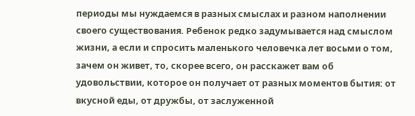периоды мы нуждаемся в разных смыслах и разном наполнении своего существования. Ребенок редко задумывается над смыслом жизни, а если и спросить маленького человечка лет восьми о том, зачем он живет, то, скорее всего, он расскажет вам об удовольствии, которое он получает от разных моментов бытия: от вкусной еды, от дружбы, от заслуженной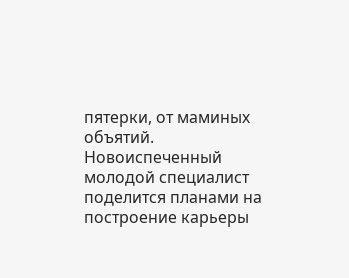пятерки, от маминых объятий. Новоиспеченный молодой специалист поделится планами на построение карьеры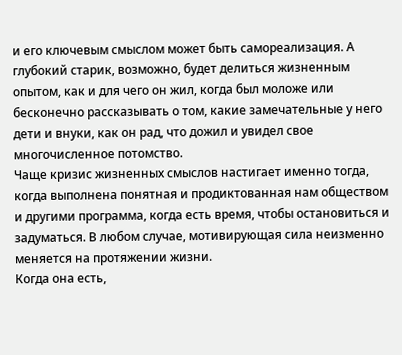и его ключевым смыслом может быть самореализация. А глубокий старик, возможно, будет делиться жизненным опытом, как и для чего он жил, когда был моложе или бесконечно рассказывать о том, какие замечательные у него дети и внуки, как он рад, что дожил и увидел свое многочисленное потомство.
Чаще кризис жизненных смыслов настигает именно тогда, когда выполнена понятная и продиктованная нам обществом и другими программа, когда есть время, чтобы остановиться и задуматься. В любом случае, мотивирующая сила неизменно меняется на протяжении жизни.
Когда она есть,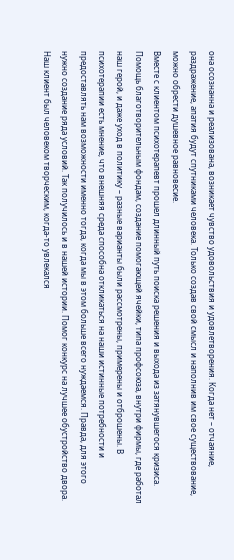она осознанна и реализована, возникает чувство удовольствия и удовлетворения. Когда нет – отчаяние, раздражение, апатия будут спутниками человека. Только создав свой смысл и наполнив им свое существование, можно обрести душевное равновесие.
Вместе с клиентом психотерапевт прошел длинный путь поиска решения и выхода из затянувшегося кризиса. Помощь благотворительным фондам, создание помогающей ячейки, типа профсоюза, внутри фирмы, где работал наш герой, и даже уход в политику – разные варианты были рассмотрены, примерены и отброшены. В психотерапии есть мнение, что внешняя среда способна откликаться на наши истинные потребности и предоставлять нам возможности именно тогда, когда мы в этом больше всего нуждаемся. Правда, для этого нужно создание ряда условий. Так получилось и в нашей истории. Помог конкурс на лучшее обустройство двора. Наш клиент был человеком творческим, когда-то увлекался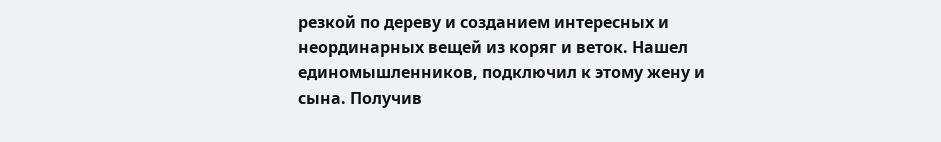резкой по дереву и созданием интересных и неординарных вещей из коряг и веток. Нашел единомышленников, подключил к этому жену и сына. Получив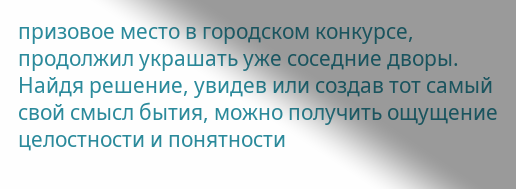призовое место в городском конкурсе, продолжил украшать уже соседние дворы.
Найдя решение, увидев или создав тот самый свой смысл бытия, можно получить ощущение целостности и понятности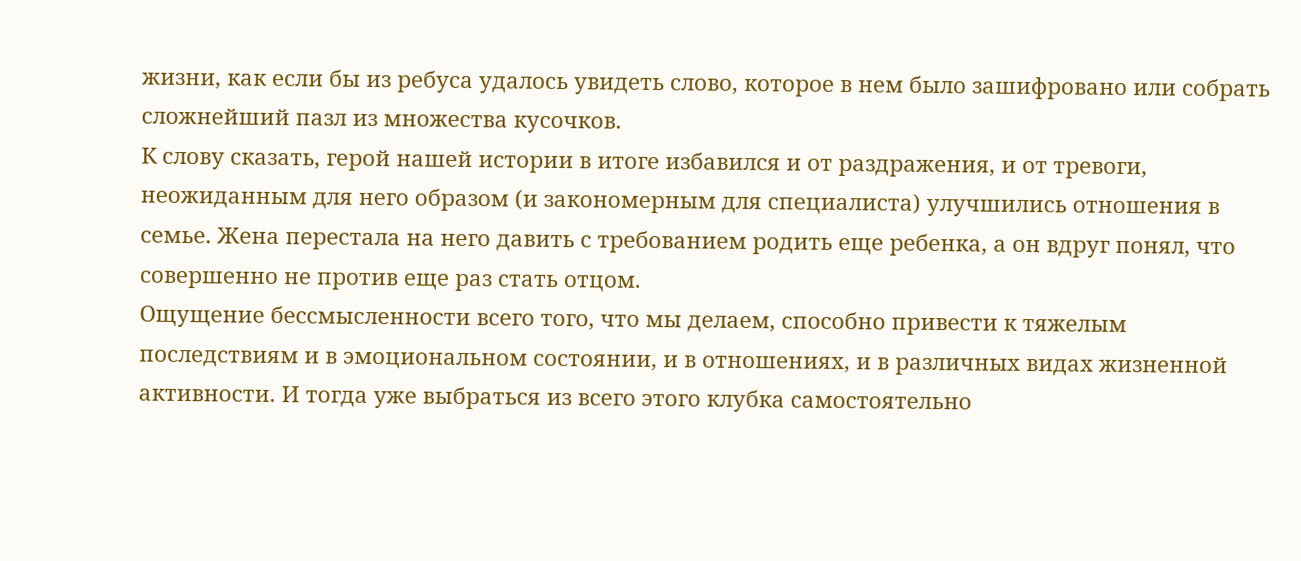жизни, как если бы из ребуса удалось увидеть слово, которое в нем было зашифровано или собрать сложнейший пазл из множества кусочков.
К слову сказать, герой нашей истории в итоге избавился и от раздражения, и от тревоги, неожиданным для него образом (и закономерным для специалиста) улучшились отношения в семье. Жена перестала на него давить с требованием родить еще ребенка, а он вдруг понял, что совершенно не против еще раз стать отцом.
Ощущение бессмысленности всего того, что мы делаем, способно привести к тяжелым последствиям и в эмоциональном состоянии, и в отношениях, и в различных видах жизненной активности. И тогда уже выбраться из всего этого клубка самостоятельно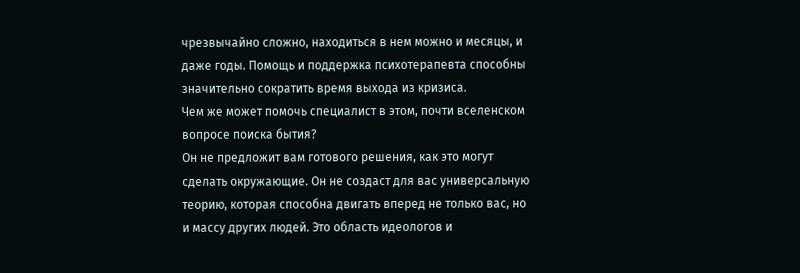чрезвычайно сложно, находиться в нем можно и месяцы, и даже годы. Помощь и поддержка психотерапевта способны значительно сократить время выхода из кризиса.
Чем же может помочь специалист в этом, почти вселенском вопросе поиска бытия?
Он не предложит вам готового решения, как это могут сделать окружающие. Он не создаст для вас универсальную теорию, которая способна двигать вперед не только вас, но и массу других людей. Это область идеологов и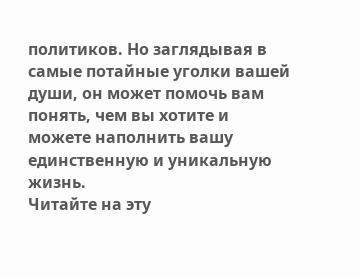политиков. Но заглядывая в самые потайные уголки вашей души, он может помочь вам понять, чем вы хотите и можете наполнить вашу единственную и уникальную жизнь.
Читайте на эту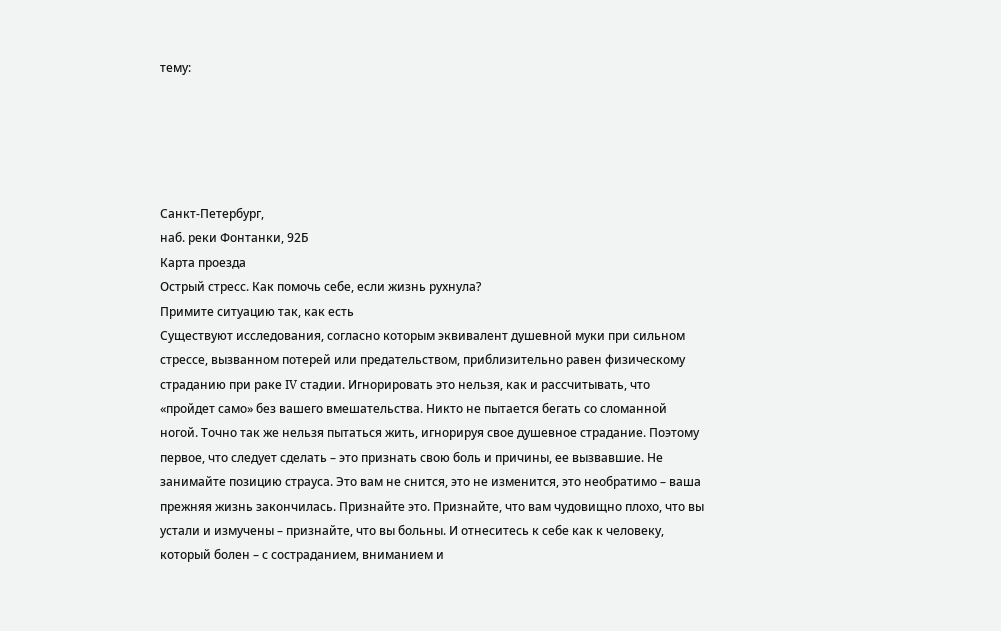тему:





Санкт-Петербург,
наб. реки Фонтанки, 92Б
Карта проезда
Острый стресс. Как помочь себе, если жизнь рухнула?
Примите ситуацию так, как есть
Существуют исследования, согласно которым эквивалент душевной муки при сильном стрессе, вызванном потерей или предательством, приблизительно равен физическому страданию при раке IV стадии. Игнорировать это нельзя, как и рассчитывать, что «пройдет само» без вашего вмешательства. Никто не пытается бегать со сломанной ногой. Точно так же нельзя пытаться жить, игнорируя свое душевное страдание. Поэтому первое, что следует сделать – это признать свою боль и причины, ее вызвавшие. Не занимайте позицию страуса. Это вам не снится, это не изменится, это необратимо – ваша прежняя жизнь закончилась. Признайте это. Признайте, что вам чудовищно плохо, что вы устали и измучены – признайте, что вы больны. И отнеситесь к себе как к человеку, который болен – с состраданием, вниманием и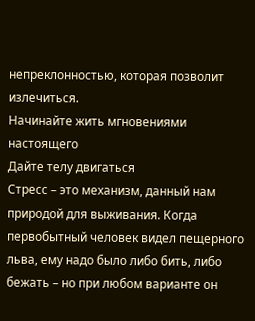непреклонностью, которая позволит излечиться.
Начинайте жить мгновениями настоящего
Дайте телу двигаться
Стресс – это механизм, данный нам природой для выживания. Когда первобытный человек видел пещерного льва, ему надо было либо бить, либо бежать – но при любом варианте он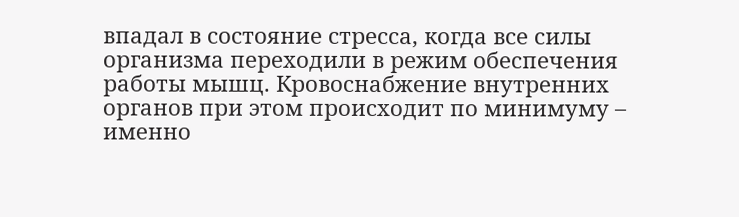впадал в состояние стресса, когда все силы организма переходили в режим обеспечения работы мышц. Кровоснабжение внутренних органов при этом происходит по минимуму – именно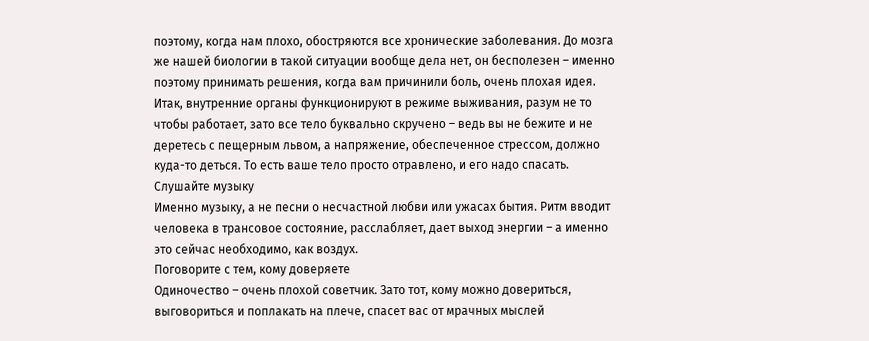поэтому, когда нам плохо, обостряются все хронические заболевания. До мозга же нашей биологии в такой ситуации вообще дела нет, он бесполезен – именно поэтому принимать решения, когда вам причинили боль, очень плохая идея. Итак, внутренние органы функционируют в режиме выживания, разум не то чтобы работает, зато все тело буквально скручено – ведь вы не бежите и не деретесь с пещерным львом, а напряжение, обеспеченное стрессом, должно куда-то деться. То есть ваше тело просто отравлено, и его надо спасать.
Слушайте музыку
Именно музыку, а не песни о несчастной любви или ужасах бытия. Ритм вводит человека в трансовое состояние, расслабляет, дает выход энергии – а именно это сейчас необходимо, как воздух.
Поговорите с тем, кому доверяете
Одиночество – очень плохой советчик. Зато тот, кому можно довериться, выговориться и поплакать на плече, спасет вас от мрачных мыслей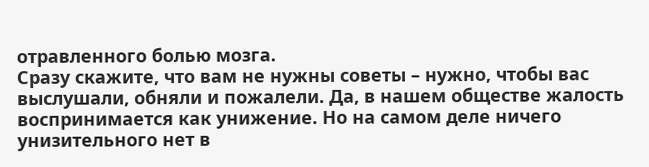отравленного болью мозга.
Сразу скажите, что вам не нужны советы – нужно, чтобы вас выслушали, обняли и пожалели. Да, в нашем обществе жалость воспринимается как унижение. Но на самом деле ничего унизительного нет в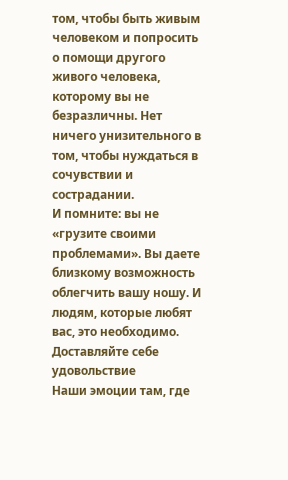том, чтобы быть живым человеком и попросить о помощи другого живого человека, которому вы не безразличны. Нет ничего унизительного в том, чтобы нуждаться в сочувствии и сострадании.
И помните: вы не «грузите своими проблемами». Вы даете близкому возможность облегчить вашу ношу. И людям, которые любят вас, это необходимо.
Доставляйте себе удовольствие
Наши эмоции там, где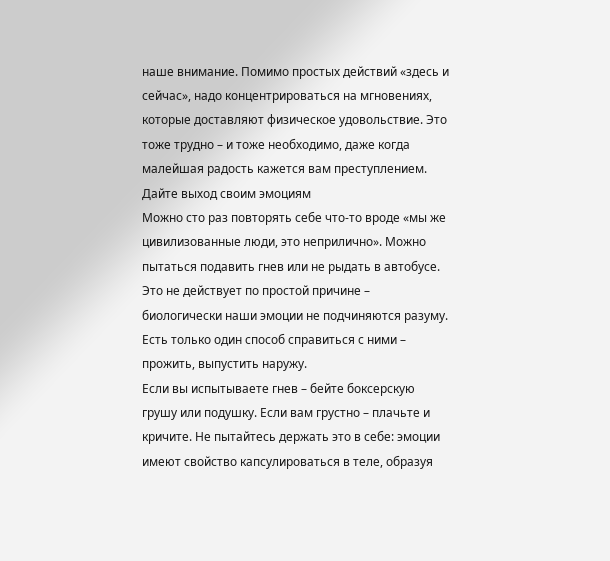наше внимание. Помимо простых действий «здесь и сейчас», надо концентрироваться на мгновениях, которые доставляют физическое удовольствие. Это тоже трудно – и тоже необходимо, даже когда малейшая радость кажется вам преступлением.
Дайте выход своим эмоциям
Можно сто раз повторять себе что-то вроде «мы же цивилизованные люди, это неприлично». Можно пытаться подавить гнев или не рыдать в автобусе. Это не действует по простой причине – биологически наши эмоции не подчиняются разуму. Есть только один способ справиться с ними – прожить, выпустить наружу.
Если вы испытываете гнев – бейте боксерскую грушу или подушку. Если вам грустно – плачьте и кричите. Не пытайтесь держать это в себе: эмоции имеют свойство капсулироваться в теле, образуя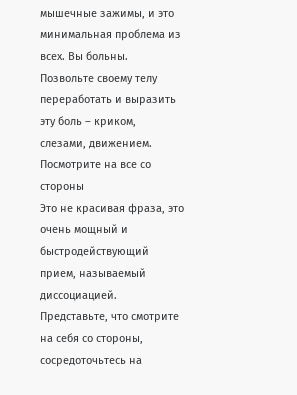мышечные зажимы, и это минимальная проблема из всех. Вы больны. Позвольте своему телу переработать и выразить эту боль – криком, слезами, движением.
Посмотрите на все со стороны
Это не красивая фраза, это очень мощный и быстродействующий прием, называемый диссоциацией. Представьте, что смотрите на себя со стороны, сосредоточьтесь на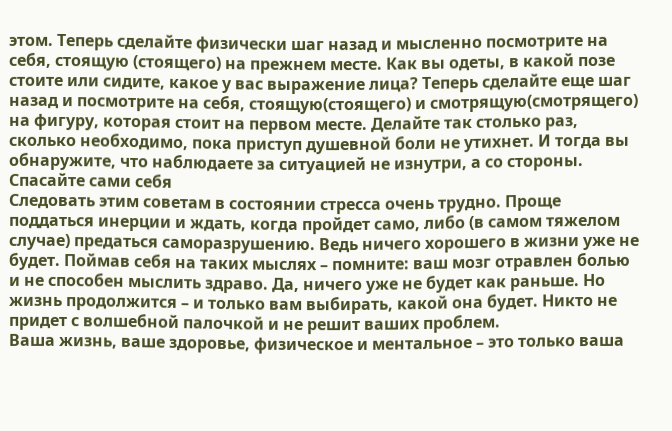этом. Теперь сделайте физически шаг назад и мысленно посмотрите на себя, стоящую (стоящего) на прежнем месте. Как вы одеты, в какой позе стоите или сидите, какое у вас выражение лица? Теперь сделайте еще шаг назад и посмотрите на себя, стоящую(стоящего) и смотрящую(смотрящего) на фигуру, которая стоит на первом месте. Делайте так столько раз, сколько необходимо, пока приступ душевной боли не утихнет. И тогда вы обнаружите, что наблюдаете за ситуацией не изнутри, а со стороны.
Спасайте сами себя
Следовать этим советам в состоянии стресса очень трудно. Проще поддаться инерции и ждать, когда пройдет само, либо (в самом тяжелом случае) предаться саморазрушению. Ведь ничего хорошего в жизни уже не будет. Поймав себя на таких мыслях – помните: ваш мозг отравлен болью и не способен мыслить здраво. Да, ничего уже не будет как раньше. Но жизнь продолжится – и только вам выбирать, какой она будет. Никто не придет с волшебной палочкой и не решит ваших проблем.
Ваша жизнь, ваше здоровье, физическое и ментальное – это только ваша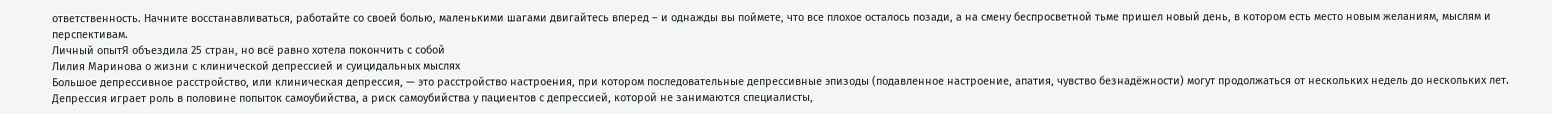ответственность. Начните восстанавливаться, работайте со своей болью, маленькими шагами двигайтесь вперед – и однажды вы поймете, что все плохое осталось позади, а на смену беспросветной тьме пришел новый день, в котором есть место новым желаниям, мыслям и перспективам.
Личный опытЯ объездила 25 стран, но всё равно хотела покончить с собой
Лилия Маринова о жизни с клинической депрессией и суицидальных мыслях
Большое депрессивное расстройство, или клиническая депрессия, — это расстройство настроения, при котором последовательные депрессивные эпизоды (подавленное настроение, апатия, чувство безнадёжности) могут продолжаться от нескольких недель до нескольких лет. Депрессия играет роль в половине попыток самоубийства, а риск самоубийства у пациентов с депрессией, которой не занимаются специалисты,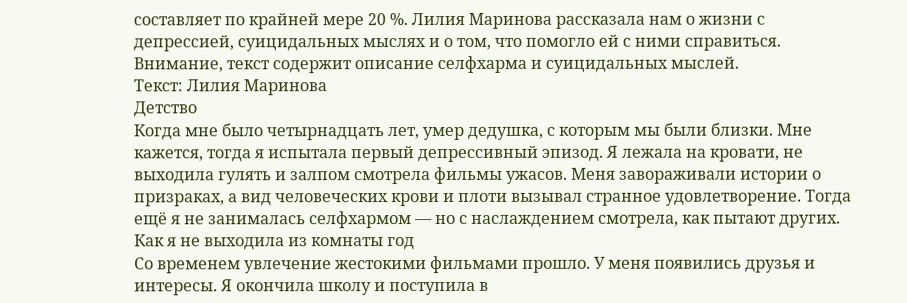составляет по крайней мере 20 %. Лилия Маринова рассказала нам о жизни с депрессией, суицидальных мыслях и о том, что помогло ей с ними справиться.
Внимание, текст содержит описание селфхарма и суицидальных мыслей.
Текст: Лилия Маринова
Детство
Когда мне было четырнадцать лет, умер дедушка, с которым мы были близки. Мне кажется, тогда я испытала первый депрессивный эпизод. Я лежала на кровати, не выходила гулять и залпом смотрела фильмы ужасов. Меня завораживали истории о призраках, а вид человеческих крови и плоти вызывал странное удовлетворение. Тогда ещё я не занималась селфхармом — но с наслаждением смотрела, как пытают других.
Как я не выходила из комнаты год
Со временем увлечение жестокими фильмами прошло. У меня появились друзья и интересы. Я окончила школу и поступила в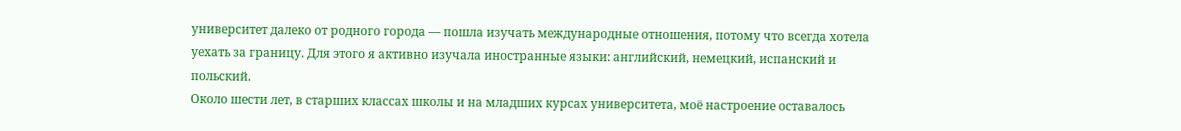университет далеко от родного города — пошла изучать международные отношения, потому что всегда хотела уехать за границу. Для этого я активно изучала иностранные языки: английский, немецкий, испанский и польский.
Около шести лет, в старших классах школы и на младших курсах университета, моё настроение оставалось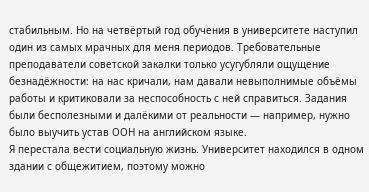стабильным. Но на четвёртый год обучения в университете наступил один из самых мрачных для меня периодов. Требовательные преподаватели советской закалки только усугубляли ощущение безнадёжности: на нас кричали, нам давали невыполнимые объёмы работы и критиковали за неспособность с ней справиться. Задания были бесполезными и далёкими от реальности — например, нужно было выучить устав ООН на английском языке.
Я перестала вести социальную жизнь. Университет находился в одном здании с общежитием, поэтому можно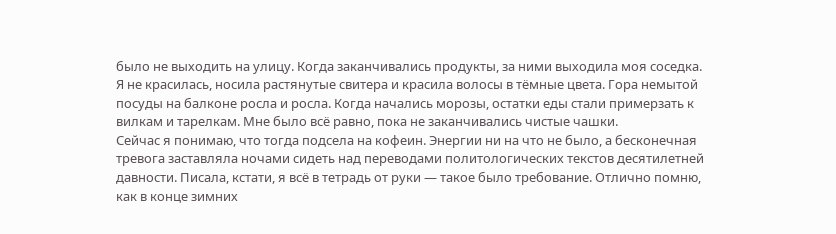было не выходить на улицу. Когда заканчивались продукты, за ними выходила моя соседка. Я не красилась, носила растянутые свитера и красила волосы в тёмные цвета. Гора немытой посуды на балконе росла и росла. Когда начались морозы, остатки еды стали примерзать к вилкам и тарелкам. Мне было всё равно, пока не заканчивались чистые чашки.
Сейчас я понимаю, что тогда подсела на кофеин. Энергии ни на что не было, а бесконечная тревога заставляла ночами сидеть над переводами политологических текстов десятилетней давности. Писала, кстати, я всё в тетрадь от руки — такое было требование. Отлично помню, как в конце зимних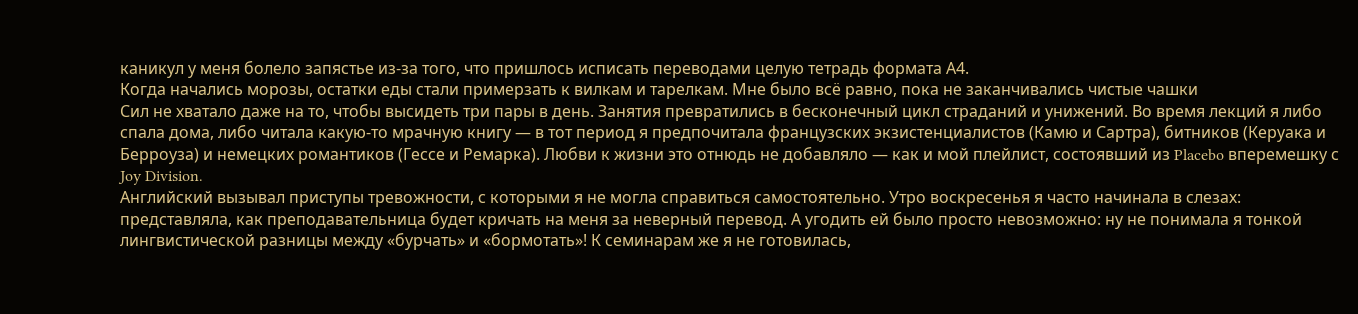каникул у меня болело запястье из-за того, что пришлось исписать переводами целую тетрадь формата А4.
Когда начались морозы, остатки еды стали примерзать к вилкам и тарелкам. Мне было всё равно, пока не заканчивались чистые чашки
Сил не хватало даже на то, чтобы высидеть три пары в день. Занятия превратились в бесконечный цикл страданий и унижений. Во время лекций я либо спала дома, либо читала какую-то мрачную книгу — в тот период я предпочитала французских экзистенциалистов (Камю и Сартра), битников (Керуака и Берроуза) и немецких романтиков (Гессе и Ремарка). Любви к жизни это отнюдь не добавляло — как и мой плейлист, состоявший из Placebo вперемешку с Joy Division.
Английский вызывал приступы тревожности, с которыми я не могла справиться самостоятельно. Утро воскресенья я часто начинала в слезах: представляла, как преподавательница будет кричать на меня за неверный перевод. А угодить ей было просто невозможно: ну не понимала я тонкой лингвистической разницы между «бурчать» и «бормотать»! К семинарам же я не готовилась,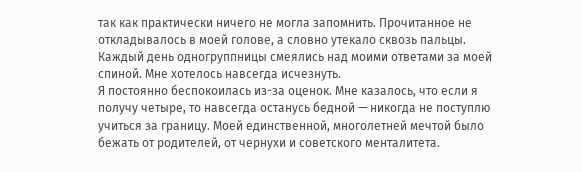так как практически ничего не могла запомнить. Прочитанное не откладывалось в моей голове, а словно утекало сквозь пальцы. Каждый день одногруппницы смеялись над моими ответами за моей спиной. Мне хотелось навсегда исчезнуть.
Я постоянно беспокоилась из-за оценок. Мне казалось, что если я получу четыре, то навсегда останусь бедной — никогда не поступлю учиться за границу. Моей единственной, многолетней мечтой было бежать от родителей, от чернухи и советского менталитета.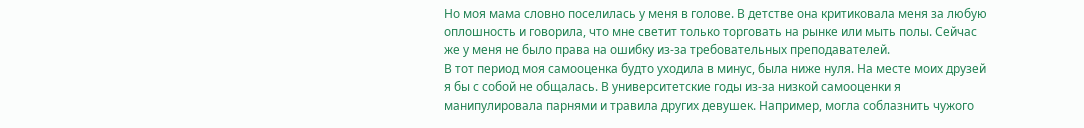Но моя мама словно поселилась у меня в голове. В детстве она критиковала меня за любую оплошность и говорила, что мне светит только торговать на рынке или мыть полы. Сейчас же у меня не было права на ошибку из-за требовательных преподавателей.
В тот период моя самооценка будто уходила в минус, была ниже нуля. На месте моих друзей я бы с собой не общалась. В университетские годы из-за низкой самооценки я манипулировала парнями и травила других девушек. Например, могла соблазнить чужого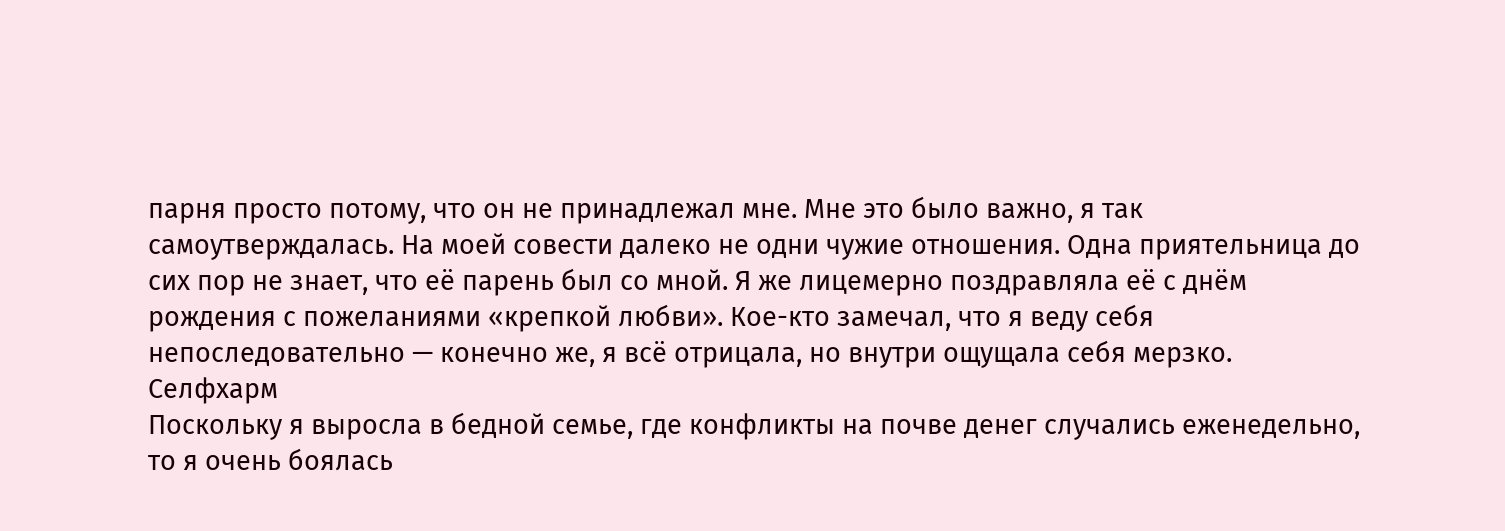парня просто потому, что он не принадлежал мне. Мне это было важно, я так самоутверждалась. На моей совести далеко не одни чужие отношения. Одна приятельница до сих пор не знает, что её парень был со мной. Я же лицемерно поздравляла её с днём рождения с пожеланиями «крепкой любви». Кое-кто замечал, что я веду себя непоследовательно — конечно же, я всё отрицала, но внутри ощущала себя мерзко.
Селфхарм
Поскольку я выросла в бедной семье, где конфликты на почве денег случались еженедельно, то я очень боялась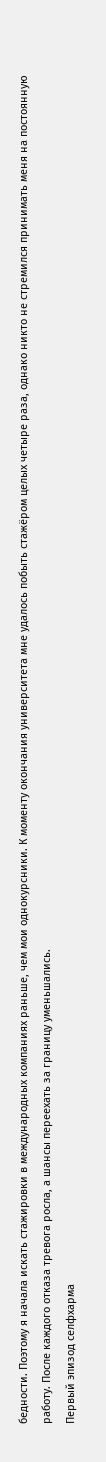бедности. Поэтому я начала искать стажировки в международных компаниях раньше, чем мои однокурсники. К моменту окончания университета мне удалось побыть стажёром целых четыре раза, однако никто не стремился принимать меня на постоянную работу. После каждого отказа тревога росла, а шансы переехать за границу уменьшались.
Первый эпизод селфхарма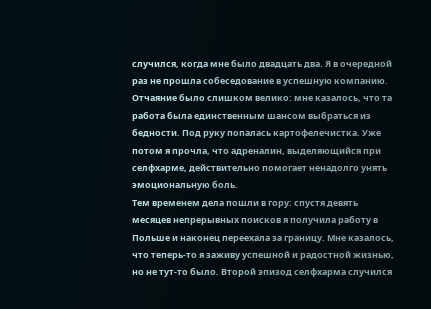случился, когда мне было двадцать два. Я в очередной раз не прошла собеседование в успешную компанию. Отчаяние было слишком велико: мне казалось, что та работа была единственным шансом выбраться из бедности. Под руку попалась картофелечистка. Уже потом я прочла, что адреналин, выделяющийся при селфхарме, действительно помогает ненадолго унять эмоциональную боль.
Тем временем дела пошли в гору: спустя девять месяцев непрерывных поисков я получила работу в Польше и наконец переехала за границу. Мне казалось, что теперь-то я заживу успешной и радостной жизнью, но не тут-то было. Второй эпизод селфхарма случился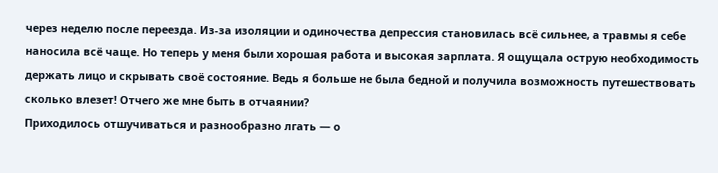через неделю после переезда. Из-за изоляции и одиночества депрессия становилась всё сильнее, а травмы я себе наносила всё чаще. Но теперь у меня были хорошая работа и высокая зарплата. Я ощущала острую необходимость держать лицо и скрывать своё состояние. Ведь я больше не была бедной и получила возможность путешествовать сколько влезет! Отчего же мне быть в отчаянии?
Приходилось отшучиваться и разнообразно лгать — о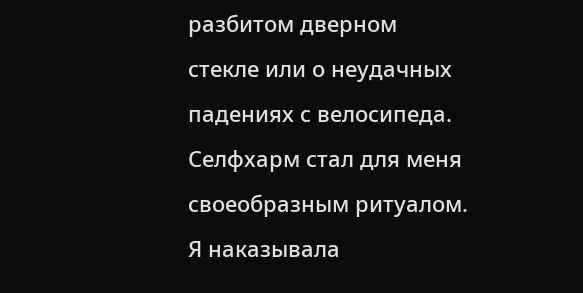разбитом дверном стекле или о неудачных падениях с велосипеда. Селфхарм стал для меня своеобразным ритуалом. Я наказывала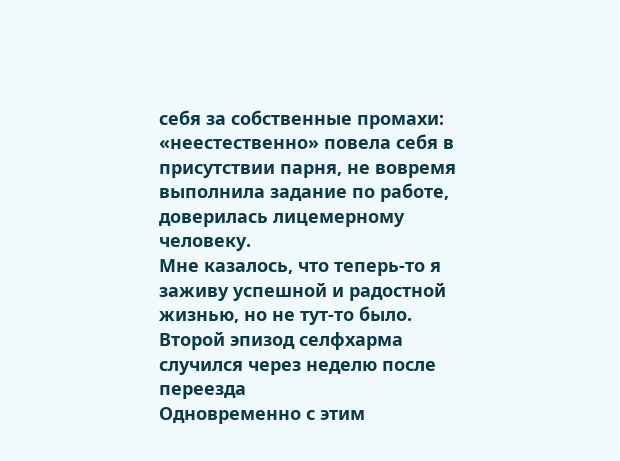себя за собственные промахи: «неестественно» повела себя в присутствии парня, не вовремя выполнила задание по работе, доверилась лицемерному человеку.
Мне казалось, что теперь-то я заживу успешной и радостной жизнью, но не тут-то было. Второй эпизод селфхарма случился через неделю после переезда
Одновременно с этим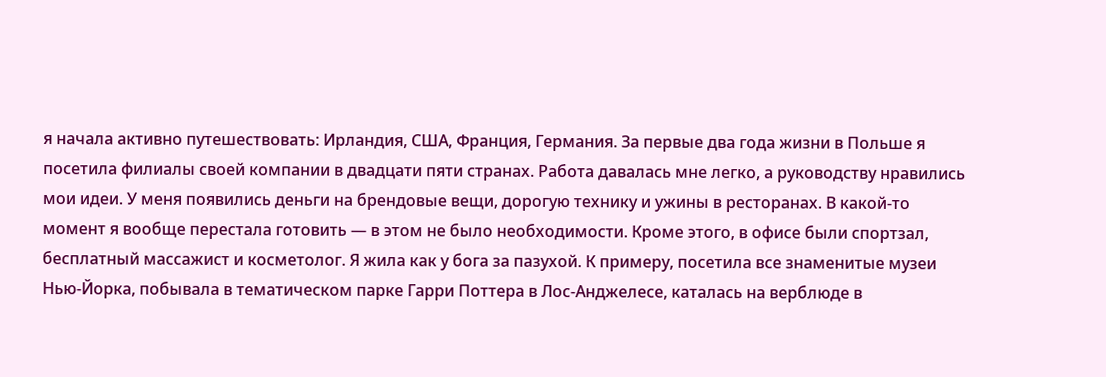я начала активно путешествовать: Ирландия, США, Франция, Германия. За первые два года жизни в Польше я посетила филиалы своей компании в двадцати пяти странах. Работа давалась мне легко, а руководству нравились мои идеи. У меня появились деньги на брендовые вещи, дорогую технику и ужины в ресторанах. В какой-то момент я вообще перестала готовить — в этом не было необходимости. Кроме этого, в офисе были спортзал, бесплатный массажист и косметолог. Я жила как у бога за пазухой. К примеру, посетила все знаменитые музеи Нью-Йорка, побывала в тематическом парке Гарри Поттера в Лос-Анджелесе, каталась на верблюде в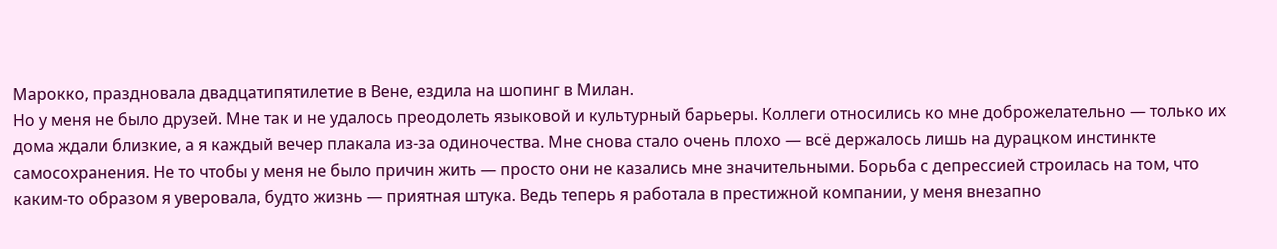Марокко, праздновала двадцатипятилетие в Вене, ездила на шопинг в Милан.
Но у меня не было друзей. Мне так и не удалось преодолеть языковой и культурный барьеры. Коллеги относились ко мне доброжелательно — только их дома ждали близкие, а я каждый вечер плакала из-за одиночества. Мне снова стало очень плохо — всё держалось лишь на дурацком инстинкте самосохранения. Не то чтобы у меня не было причин жить — просто они не казались мне значительными. Борьба с депрессией строилась на том, что каким-то образом я уверовала, будто жизнь — приятная штука. Ведь теперь я работала в престижной компании, у меня внезапно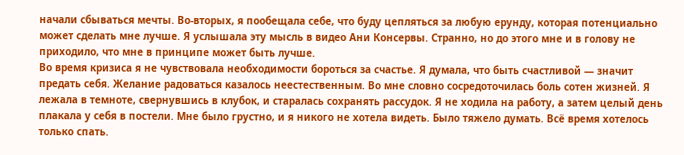начали сбываться мечты. Во-вторых, я пообещала себе, что буду цепляться за любую ерунду, которая потенциально может сделать мне лучше. Я услышала эту мысль в видео Ани Консервы. Странно, но до этого мне и в голову не приходило, что мне в принципе может быть лучше.
Во время кризиса я не чувствовала необходимости бороться за счастье. Я думала, что быть счастливой — значит предать себя. Желание радоваться казалось неестественным. Во мне словно сосредоточилась боль сотен жизней. Я лежала в темноте, свернувшись в клубок, и старалась сохранять рассудок. Я не ходила на работу, а затем целый день плакала у себя в постели. Мне было грустно, и я никого не хотела видеть. Было тяжело думать. Всё время хотелось только спать.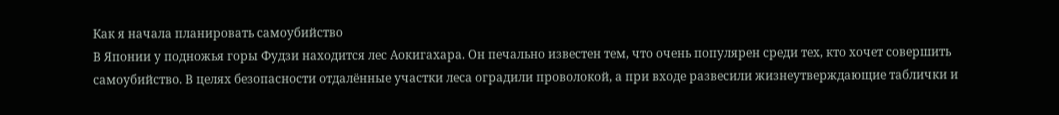Как я начала планировать самоубийство
В Японии у подножья горы Фудзи находится лес Аокигахара. Он печально известен тем, что очень популярен среди тех, кто хочет совершить самоубийство. В целях безопасности отдалённые участки леса оградили проволокой, а при входе развесили жизнеутверждающие таблички и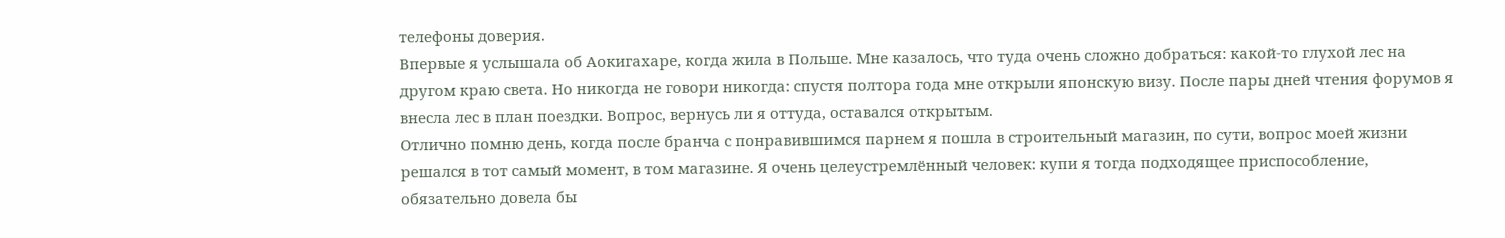телефоны доверия.
Впервые я услышала об Аокигахаре, когда жила в Польше. Мне казалось, что туда очень сложно добраться: какой-то глухой лес на другом краю света. Но никогда не говори никогда: спустя полтора года мне открыли японскую визу. После пары дней чтения форумов я внесла лес в план поездки. Вопрос, вернусь ли я оттуда, оставался открытым.
Отлично помню день, когда после бранча с понравившимся парнем я пошла в строительный магазин, по сути, вопрос моей жизни решался в тот самый момент, в том магазине. Я очень целеустремлённый человек: купи я тогда подходящее приспособление, обязательно довела бы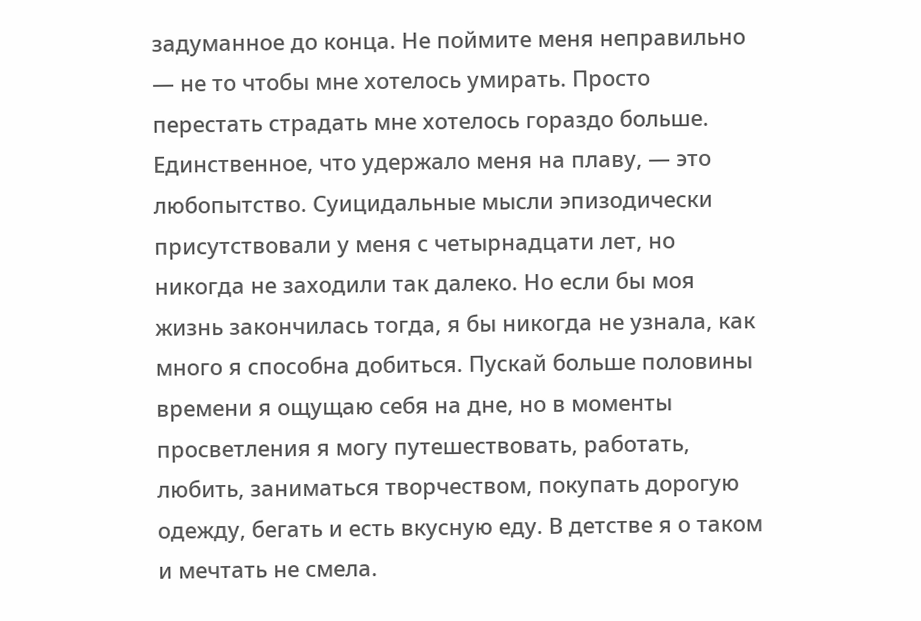задуманное до конца. Не поймите меня неправильно — не то чтобы мне хотелось умирать. Просто перестать страдать мне хотелось гораздо больше.
Единственное, что удержало меня на плаву, — это любопытство. Суицидальные мысли эпизодически присутствовали у меня с четырнадцати лет, но никогда не заходили так далеко. Но если бы моя жизнь закончилась тогда, я бы никогда не узнала, как много я способна добиться. Пускай больше половины времени я ощущаю себя на дне, но в моменты просветления я могу путешествовать, работать, любить, заниматься творчеством, покупать дорогую одежду, бегать и есть вкусную еду. В детстве я о таком и мечтать не смела.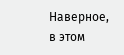Наверное, в этом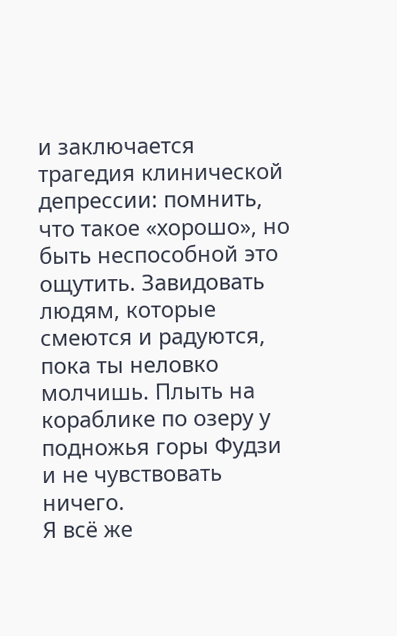и заключается трагедия клинической депрессии: помнить, что такое «хорошо», но быть неспособной это ощутить. Завидовать людям, которые смеются и радуются, пока ты неловко молчишь. Плыть на кораблике по озеру у подножья горы Фудзи и не чувствовать ничего.
Я всё же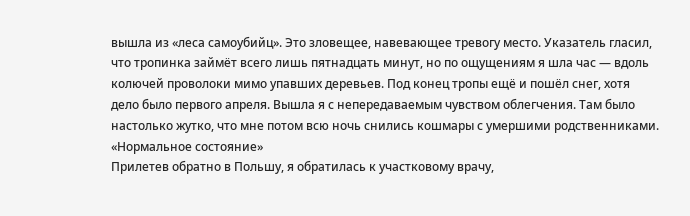вышла из «леса самоубийц». Это зловещее, навевающее тревогу место. Указатель гласил, что тропинка займёт всего лишь пятнадцать минут, но по ощущениям я шла час — вдоль колючей проволоки мимо упавших деревьев. Под конец тропы ещё и пошёл снег, хотя дело было первого апреля. Вышла я с непередаваемым чувством облегчения. Там было настолько жутко, что мне потом всю ночь снились кошмары с умершими родственниками.
«Нормальное состояние»
Прилетев обратно в Польшу, я обратилась к участковому врачу,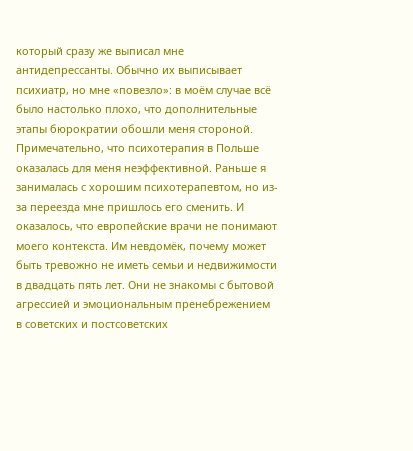который сразу же выписал мне антидепрессанты. Обычно их выписывает психиатр, но мне «повезло»: в моём случае всё было настолько плохо, что дополнительные этапы бюрократии обошли меня стороной.
Примечательно, что психотерапия в Польше оказалась для меня неэффективной. Раньше я занималась с хорошим психотерапевтом, но из-за переезда мне пришлось его сменить. И оказалось, что европейские врачи не понимают моего контекста. Им невдомёк, почему может быть тревожно не иметь семьи и недвижимости в двадцать пять лет. Они не знакомы с бытовой агрессией и эмоциональным пренебрежением в советских и постсоветских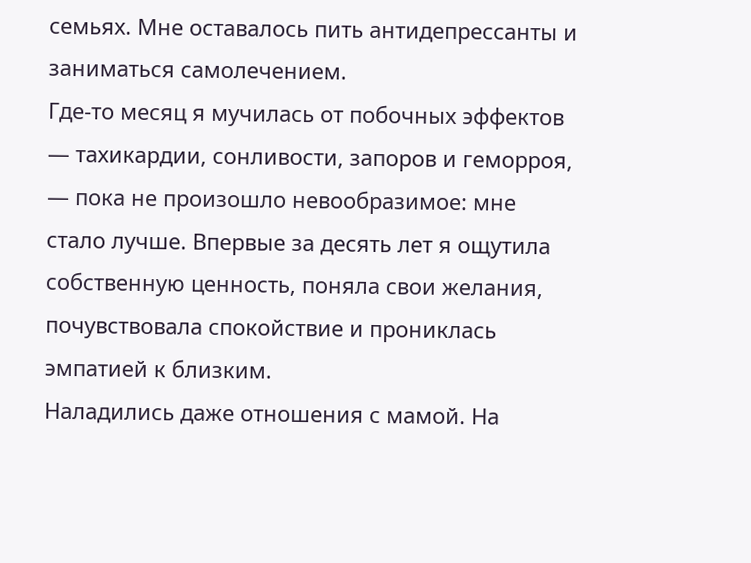семьях. Мне оставалось пить антидепрессанты и заниматься самолечением.
Где-то месяц я мучилась от побочных эффектов — тахикардии, сонливости, запоров и геморроя, — пока не произошло невообразимое: мне стало лучше. Впервые за десять лет я ощутила собственную ценность, поняла свои желания, почувствовала спокойствие и прониклась эмпатией к близким.
Наладились даже отношения с мамой. На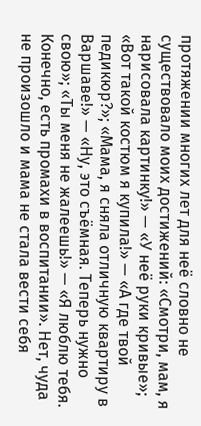протяжении многих лет для неё словно не существовало моих достижений: «Смотри, мам, я нарисовала картинку!» — «У неё руки кривые»; «Вот такой костюм я купила!» — «А где твой педикюр?»; «Мама, я сняла отличную квартиру в Варшаве!» — «Ну, это съёмная. Теперь нужно свою»; «Ты меня не жалеешь!» — «Я люблю тебя. Конечно, есть промахи в воспитании». Нет, чуда не произошло и мама не стала вести себя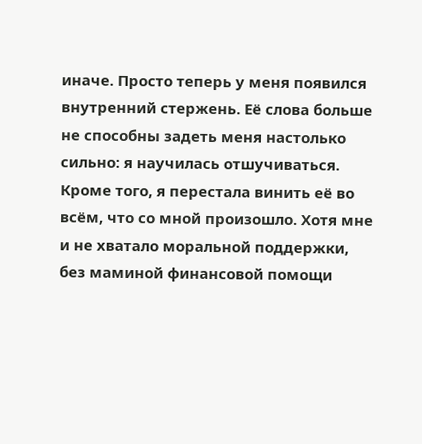иначе. Просто теперь у меня появился внутренний стержень. Её слова больше не способны задеть меня настолько сильно: я научилась отшучиваться. Кроме того, я перестала винить её во всём, что со мной произошло. Хотя мне и не хватало моральной поддержки, без маминой финансовой помощи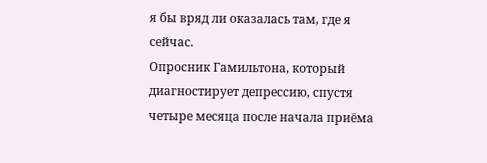я бы вряд ли оказалась там, где я сейчас.
Опросник Гамильтона, который диагностирует депрессию, спустя четыре месяца после начала приёма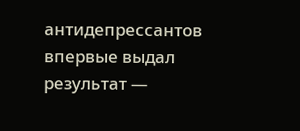антидепрессантов впервые выдал результат —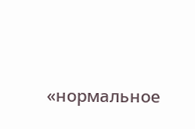«нормальное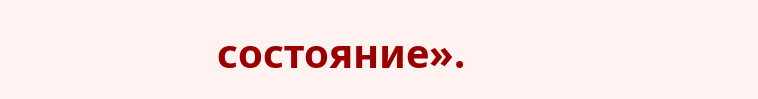состояние».